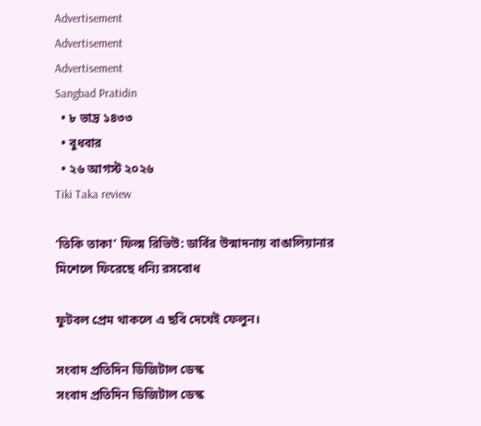Advertisement
Advertisement
Advertisement
Sangbad Pratidin
  • ৮ ভাদ্র ১৪৩৩
  • বুধবার
  • ২৬ আগস্ট ২০২৬
Tiki Taka review

‘তিকি তাকা’ ফিল্ম রিভিউ: ডার্বির উন্মাদনায় বাঙালিয়ানার মিশেলে ফিরেছে ধন্যি রসবোধ

ফুটবল প্রেম থাকলে এ ছবি দেখেই ফেলুন।

সংবাদ প্রতিদিন ডিজিটাল ডেস্ক
সংবাদ প্রতিদিন ডিজিটাল ডেস্ক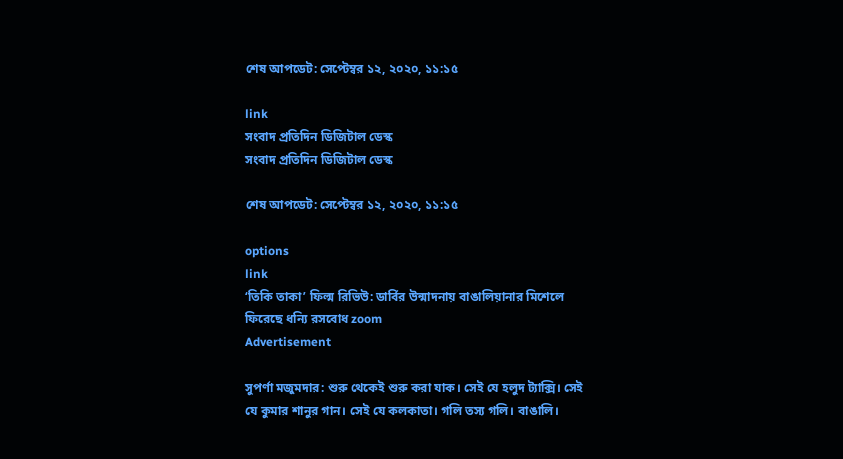শেষ আপডেট: সেপ্টেম্বর ১২, ২০২০, ১১:১৫

link
সংবাদ প্রতিদিন ডিজিটাল ডেস্ক
সংবাদ প্রতিদিন ডিজিটাল ডেস্ক

শেষ আপডেট: সেপ্টেম্বর ১২, ২০২০, ১১:১৫

options
link
‘তিকি তাকা’ ফিল্ম রিভিউ: ডার্বির উন্মাদনায় বাঙালিয়ানার মিশেলে ফিরেছে ধন্যি রসবোধ zoom
Advertisement

সুপর্ণা মজুমদার: শুরু থেকেই শুরু করা যাক। সেই যে হলুদ ট্যাক্সি। সেই যে কুমার শানুর গান। সেই যে কলকাতা। গলি তস্য গলি। বাঙালি।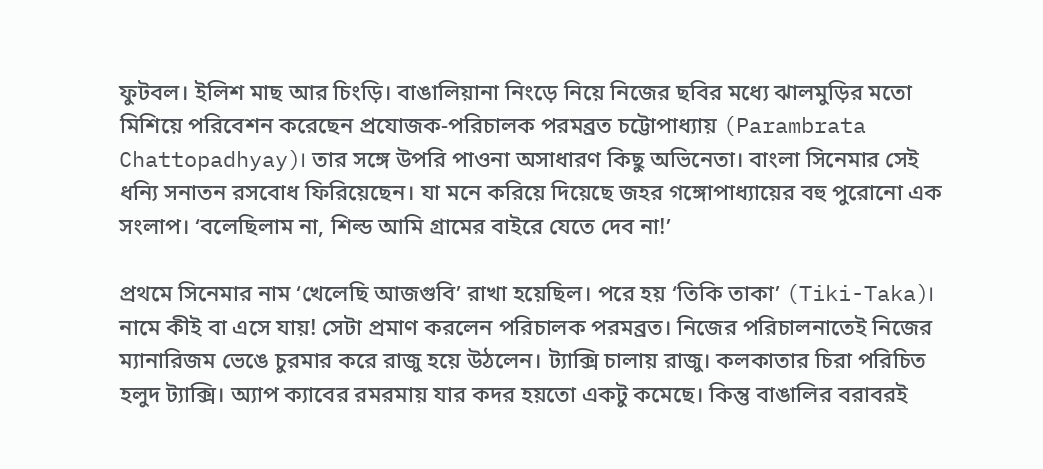ফুটবল। ইলিশ মাছ আর চিংড়ি। বাঙালিয়ানা নিংড়ে নিয়ে নিজের ছবির মধ্যে ঝালমুড়ির মতো মিশিয়ে পরিবেশন করেছেন প্রযোজক-পরিচালক পরমব্রত চট্টোপাধ্যায় (Parambrata Chattopadhyay)। তার সঙ্গে উপরি পাওনা অসাধারণ কিছু অভিনেতা। বাংলা সিনেমার সেই ধন্যি সনাতন রসবোধ ফিরিয়েছেন। যা মনে করিয়ে দিয়েছে জহর গঙ্গোপাধ্যায়ের বহু পুরোনো এক সংলাপ। ‘বলেছিলাম না, শিল্ড আমি গ্রামের বাইরে যেতে দেব না!’

প্রথমে সিনেমার নাম ‘খেলেছি আজগুবি’ রাখা হয়েছিল। পরে হয় ‘তিকি তাকা’ (Tiki-Taka)। নামে কীই বা এসে যায়! সেটা প্রমাণ করলেন পরিচালক পরমব্রত। নিজের পরিচালনাতেই নিজের ম্যানারিজম ভেঙে চুরমার করে রাজু হয়ে উঠলেন। ট্যাক্সি চালায় রাজু। কলকাতার চিরা পরিচিত হলুদ ট্যাক্সি। অ্যাপ ক্যাবের রমরমায় যার কদর হয়তো একটু কমেছে। কিন্তু বাঙালির বরাবরই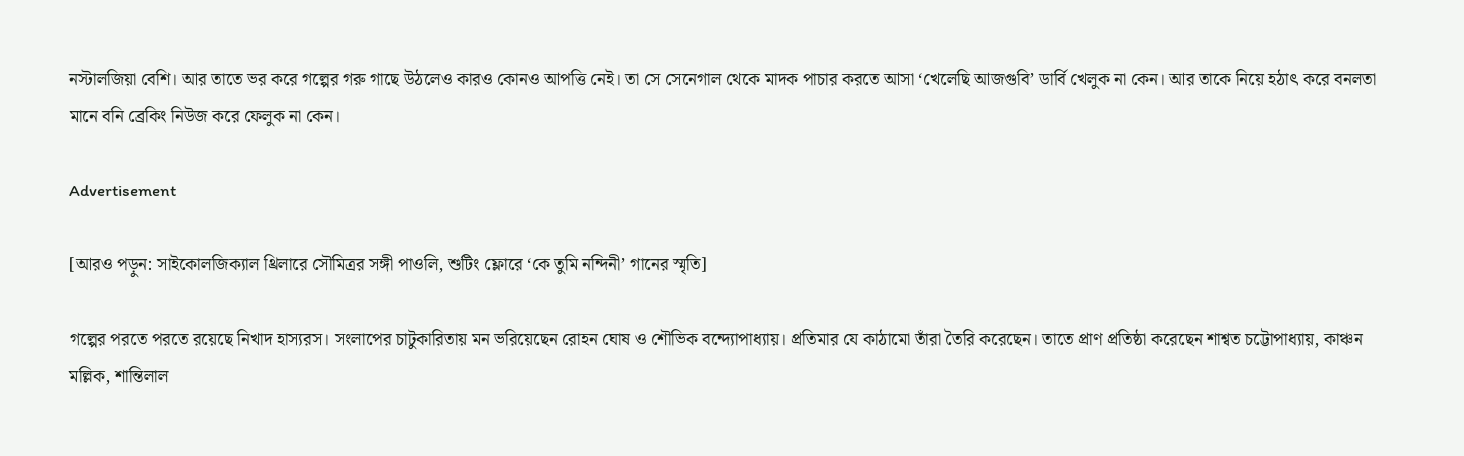নস্টালজিয়া বেশি। আর তাতে ভর করে গল্পের গরু গাছে উঠলেও কারও কোনও আপত্তি নেই। তা সে সেনেগাল থেকে মাদক পাচার করতে আসা ‘খেলেছি আজগুবি’ ডার্বি খেলুক না কেন। আর তাকে নিয়ে হঠাৎ করে বনলতা মানে বনি ব্রেকিং নিউজ করে ফেলুক না কেন।

Advertisement

[আরও পড়ুন: সাইকোলজিক্যাল থ্রিলারে সৌমিত্রর সঙ্গী পাওলি, শুটিং ফ্লোরে ‘কে তুমি নন্দিনী’ গানের স্মৃতি]

গল্পের পরতে পরতে রয়েছে নিখাদ হাস্যরস। সংলাপের চাটুকারিতায় মন ভরিয়েছেন রোহন ঘোষ ও শৌভিক বন্দ্যোপাধ্যায়। প্রতিমার যে কাঠামো তাঁরা তৈরি করেছেন। তাতে প্রাণ প্রতিষ্ঠা করেছেন শাশ্বত চট্টোপাধ্যায়, কাঞ্চন মল্লিক, শান্তিলাল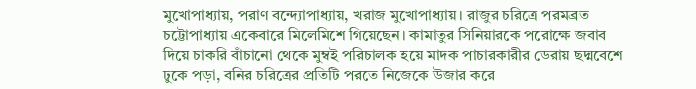মুখোপাধ্যায়, পরাণ বন্দ্যোপাধ্যায়, খরাজ মুখোপাধ্যায়। রাজুর চরিত্রে পরমব্রত চট্টোপাধ্যায় একেবারে মিলেমিশে গিয়েছেন। কামাতুর সিনিয়ারকে পরোক্ষে জবাব দিয়ে চাকরি বাঁচানো থেকে মুম্বই পরিচালক হয়ে মাদক পাচারকারীর ডেরায় ছদ্মবেশে ঢুকে পড়া, বনির চরিত্রের প্রতিটি পরতে নিজেকে উজার করে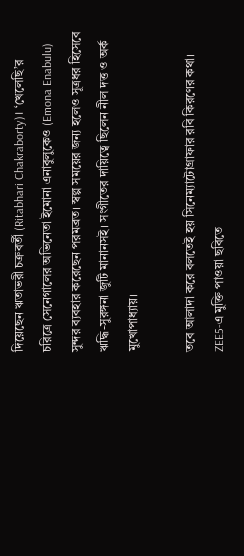দিয়েছেন ঋতাভরী চক্রবর্তী (Ritabhari Chakraborty)। ‘খেলেছি’র চরিত্রে সেনেগালের অভিনেতা ইমোনা এনাবুলুকেও (Emona Enabulu) সুন্দর ব্যবহার করেছেন পরমব্রত। স্বল্প সময়ের জন্য হলেও সূত্রধর হিসেবে ঋদ্ধি-সুরঙ্গনা জুটি মানানসই। সংগীতের দায়িত্বে ছিলেন নীল দত্ত ও অর্ক মুখোপাধ্যায়।

তবে আলাদা করে বলতেই হয় সিনেম্যাটোগ্রাফার রবি কিরণের কথা। ZEE5-এ মুক্তি পাওয়া ছবিতে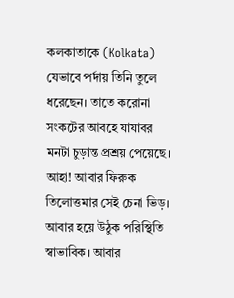কলকাতাকে (Kolkata) যেভাবে পর্দায় তিনি তুলে ধরেছেন। তাতে করোনা সংকটের আবহে যাযাবর মনটা চুড়ান্ত প্রশ্রয় পেয়েছে। আহা! আবার ফিরুক তিলোত্তমার সেই চেনা ভিড়। আবার হয়ে উঠুক পরিস্থিতি স্বাভাবিক। আবার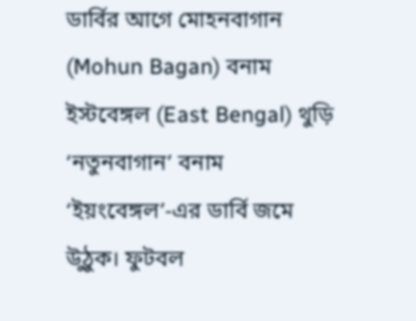ডার্বির আগে মোহনবাগান (Mohun Bagan) বনাম ইস্টবেঙ্গল (East Bengal) থুড়ি ‘নতুনবাগান’ বনাম ‘ইয়ংবেঙ্গল’-এর ডার্বি জমে উুঠুক। ফুটবল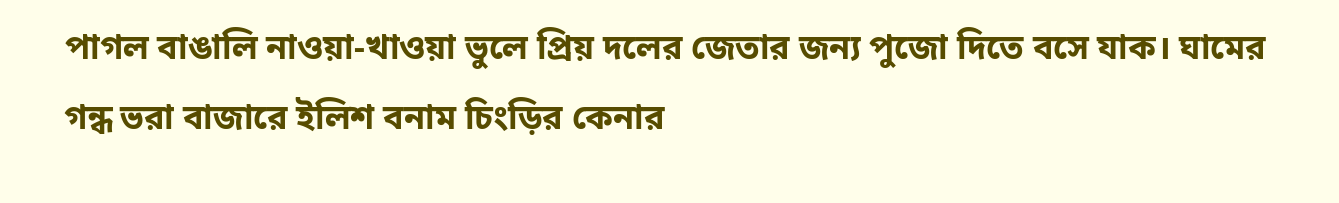পাগল বাঙালি নাওয়া-খাওয়া ভুলে প্রিয় দলের জেতার জন্য পুজো দিতে বসে যাক। ঘামের গন্ধ ভরা বাজারে ইলিশ বনাম চিংড়ির কেনার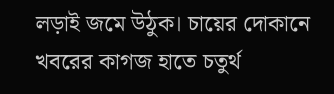লড়াই জমে উঠুক। চায়ের দোকানে খবরের কাগজ হাতে চতুর্থ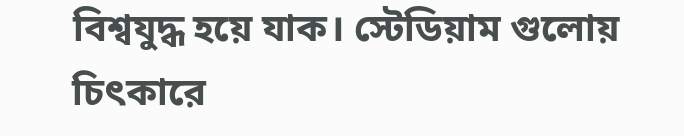বিশ্বযুদ্ধ হয়ে যাক। স্টেডিয়াম গুলোয় চিৎকারে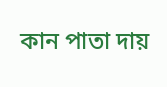কান পাতা দায়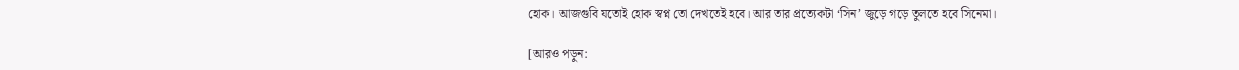হোক। আজগুবি যতোই হোক স্বপ্ন তো দেখতেই হবে। আর তার প্রত্যেকটা ‘সিন’ জুড়ে গড়ে তুলতে হবে সিনেমা।

[আরও পড়ুন: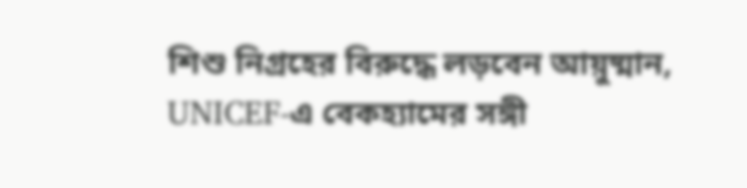শিশু নিগ্রহের বিরুদ্ধে লড়বেন আয়ুষ্মান, UNICEF-এ বেকহ্যামের সঙ্গী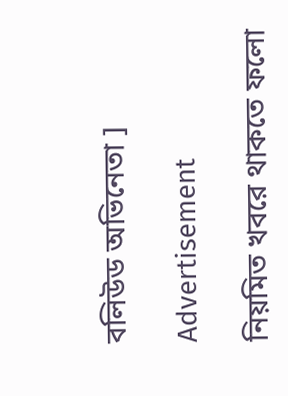বলিউড অভিনেতা ]

Advertisement

নিয়মিত খবরে থাকতে ফলো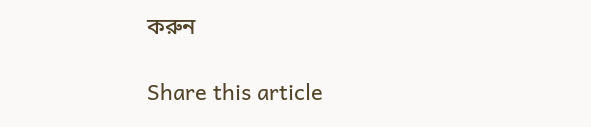করুন

Share this article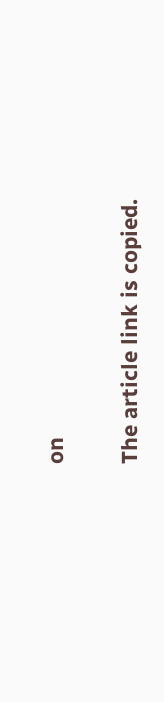on

The article link is copied.